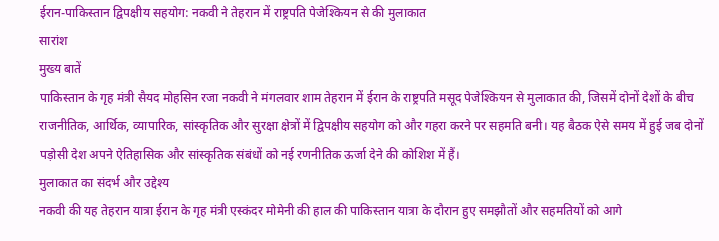ईरान-पाकिस्तान द्विपक्षीय सहयोग: नकवी ने तेहरान में राष्ट्रपति पेजेश्कियन से की मुलाकात
सारांश
मुख्य बातें
पाकिस्तान के गृह मंत्री सैयद मोहसिन रजा नकवी ने मंगलवार शाम तेहरान में ईरान के राष्ट्रपति मसूद पेजेश्कियन से मुलाकात की, जिसमें दोनों देशों के बीच राजनीतिक, आर्थिक, व्यापारिक, सांस्कृतिक और सुरक्षा क्षेत्रों में द्विपक्षीय सहयोग को और गहरा करने पर सहमति बनी। यह बैठक ऐसे समय में हुई जब दोनों पड़ोसी देश अपने ऐतिहासिक और सांस्कृतिक संबंधों को नई रणनीतिक ऊर्जा देने की कोशिश में हैं।
मुलाकात का संदर्भ और उद्देश्य
नकवी की यह तेहरान यात्रा ईरान के गृह मंत्री एस्कंदर मोमेनी की हाल की पाकिस्तान यात्रा के दौरान हुए समझौतों और सहमतियों को आगे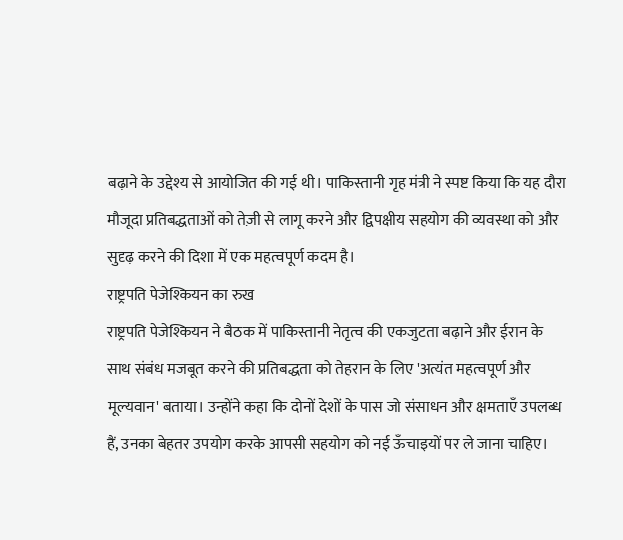बढ़ाने के उद्देश्य से आयोजित की गई थी। पाकिस्तानी गृह मंत्री ने स्पष्ट किया कि यह दौरा मौजूदा प्रतिबद्धताओं को तेज़ी से लागू करने और द्विपक्षीय सहयोग की व्यवस्था को और सुदृढ़ करने की दिशा में एक महत्वपूर्ण कदम है।
राष्ट्रपति पेजेश्कियन का रुख
राष्ट्रपति पेजेश्कियन ने बैठक में पाकिस्तानी नेतृत्व की एकजुटता बढ़ाने और ईरान के साथ संबंध मजबूत करने की प्रतिबद्धता को तेहरान के लिए 'अत्यंत महत्वपूर्ण और मूल्यवान' बताया। उन्होंने कहा कि दोनों देशों के पास जो संसाधन और क्षमताएँ उपलब्ध हैं, उनका बेहतर उपयोग करके आपसी सहयोग को नई ऊँचाइयों पर ले जाना चाहिए।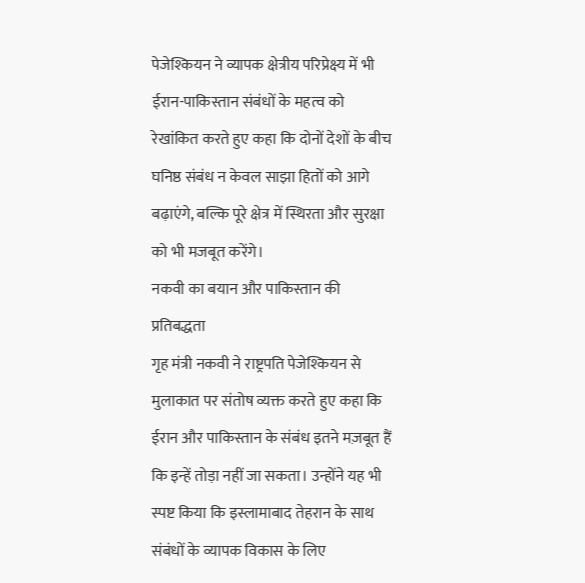पेजेश्कियन ने व्यापक क्षेत्रीय परिप्रेक्ष्य में भी ईरान-पाकिस्तान संबंधों के महत्व को रेखांकित करते हुए कहा कि दोनों देशों के बीच घनिष्ठ संबंध न केवल साझा हितों को आगे बढ़ाएंगे, बल्कि पूरे क्षेत्र में स्थिरता और सुरक्षा को भी मजबूत करेंगे।
नकवी का बयान और पाकिस्तान की प्रतिबद्धता
गृह मंत्री नकवी ने राष्ट्रपति पेजेश्कियन से मुलाकात पर संतोष व्यक्त करते हुए कहा कि ईरान और पाकिस्तान के संबंध इतने मज़बूत हैं कि इन्हें तोड़ा नहीं जा सकता। उन्होंने यह भी स्पष्ट किया कि इस्लामाबाद तेहरान के साथ संबंधों के व्यापक विकास के लिए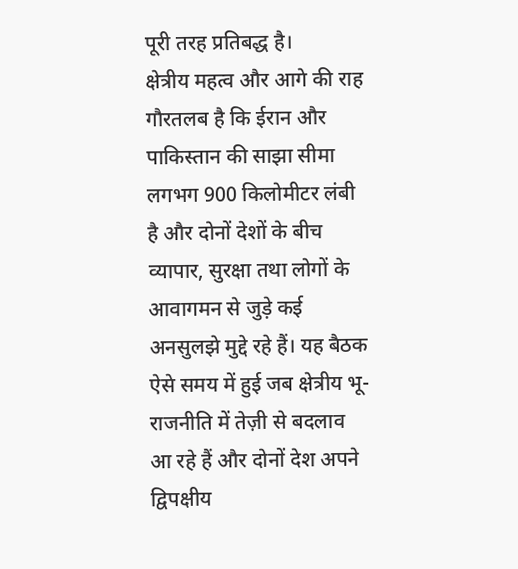पूरी तरह प्रतिबद्ध है।
क्षेत्रीय महत्व और आगे की राह
गौरतलब है कि ईरान और पाकिस्तान की साझा सीमा लगभग 900 किलोमीटर लंबी है और दोनों देशों के बीच व्यापार, सुरक्षा तथा लोगों के आवागमन से जुड़े कई अनसुलझे मुद्दे रहे हैं। यह बैठक ऐसे समय में हुई जब क्षेत्रीय भू-राजनीति में तेज़ी से बदलाव आ रहे हैं और दोनों देश अपने द्विपक्षीय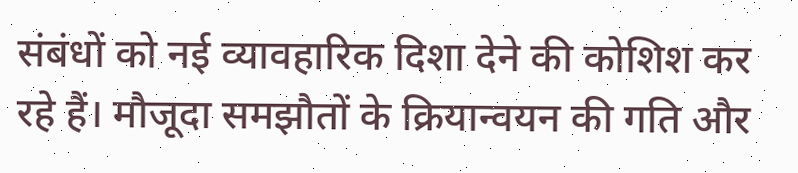संबंधों को नई व्यावहारिक दिशा देने की कोशिश कर रहे हैं। मौजूदा समझौतों के क्रियान्वयन की गति और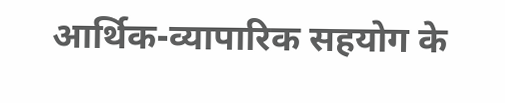आर्थिक-व्यापारिक सहयोग के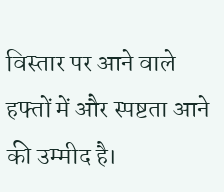विस्तार पर आने वाले हफ्तों में और स्पष्टता आने की उम्मीद है।